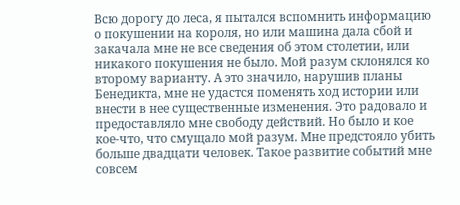Всю дорогу до леса, я пытался вспомнить информацию о покушении на короля, но или машина дала сбой и закачала мне не все сведения об этом столетии, или никакого покушения не было. Мой разум склонялся ко второму варианту. А это значило, нарушив планы Бенедикта, мне не удастся поменять ход истории или внести в нее существенные изменения. Это радовало и предоставляло мне свободу действий. Но было и кое кое-что, что смущало мой разум. Мне предстояло убить больше двадцати человек. Такое развитие событий мне совсем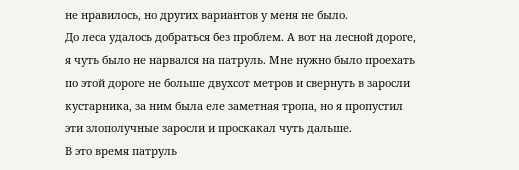не нравилось, но других вариантов у меня не было.
До леса удалось добраться без проблем. А вот на лесной дороге, я чуть было не нарвался на патруль. Мне нужно было проехать по этой дороге не больше двухсот метров и свернуть в заросли кустарника, за ним была еле заметная тропа, но я пропустил эти злополучные заросли и проскакал чуть дальше.
В это время патруль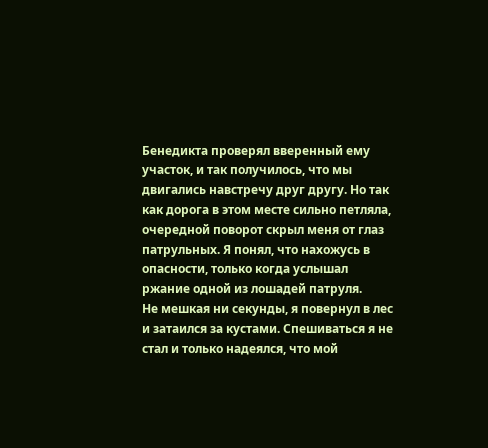Бенедикта проверял вверенный ему участок, и так получилось, что мы двигались навстречу друг другу. Но так как дорога в этом месте сильно петляла, очередной поворот скрыл меня от глаз патрульных. Я понял, что нахожусь в опасности, только когда услышал ржание одной из лошадей патруля.
Не мешкая ни секунды, я повернул в лес и затаился за кустами. Спешиваться я не стал и только надеялся, что мой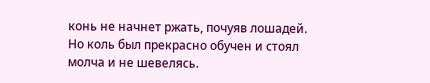конь не начнет ржать, почуяв лошадей. Но коль был прекрасно обучен и стоял молча и не шевелясь.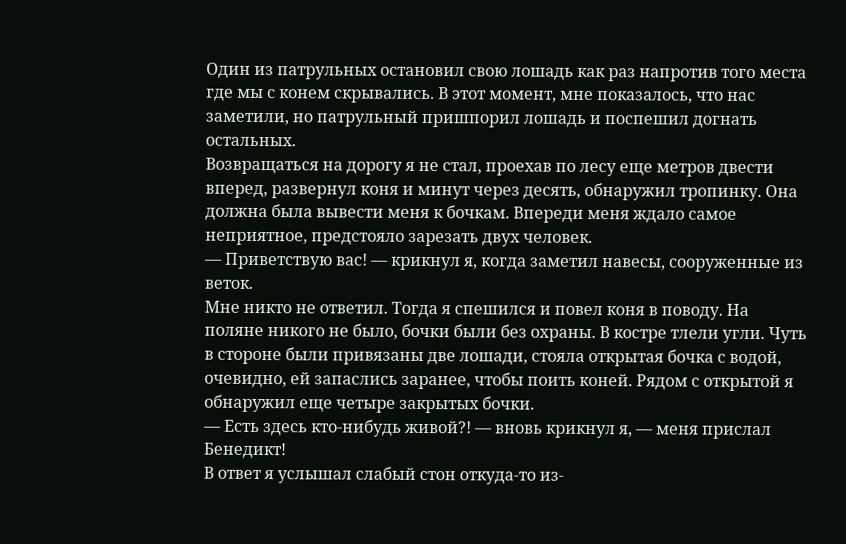Один из патрульных остановил свою лошадь как раз напротив того места где мы с конем скрывались. В этот момент, мне показалось, что нас заметили, но патрульный пришпорил лошадь и поспешил догнать остальных.
Возвращаться на дорогу я не стал, проехав по лесу еще метров двести вперед, развернул коня и минут через десять, обнаружил тропинку. Она должна была вывести меня к бочкам. Впереди меня ждало самое неприятное, предстояло зарезать двух человек.
— Приветствую вас! — крикнул я, когда заметил навесы, сооруженные из веток.
Мне никто не ответил. Тогда я спешился и повел коня в поводу. На поляне никого не было, бочки были без охраны. В костре тлели угли. Чуть в стороне были привязаны две лошади, стояла открытая бочка с водой, очевидно, ей запаслись заранее, чтобы поить коней. Рядом с открытой я обнаружил еще четыре закрытых бочки.
— Есть здесь кто-нибудь живой?! — вновь крикнул я, — меня прислал Бенедикт!
В ответ я услышал слабый стон откуда-то из-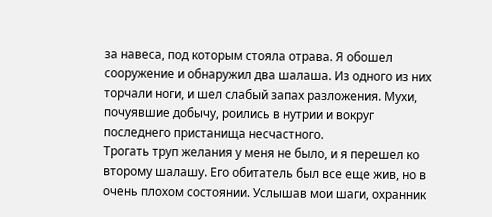за навеса, под которым стояла отрава. Я обошел сооружение и обнаружил два шалаша. Из одного из них торчали ноги, и шел слабый запах разложения. Мухи, почуявшие добычу, роились в нутрии и вокруг последнего пристанища несчастного.
Трогать труп желания у меня не было, и я перешел ко второму шалашу. Его обитатель был все еще жив, но в очень плохом состоянии. Услышав мои шаги, охранник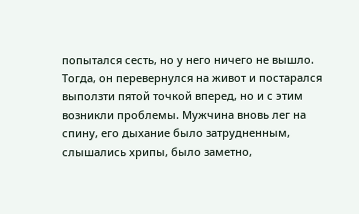попытался сесть, но у него ничего не вышло. Тогда, он перевернулся на живот и постарался выползти пятой точкой вперед, но и с этим возникли проблемы. Мужчина вновь лег на спину, его дыхание было затрудненным, слышались хрипы, было заметно,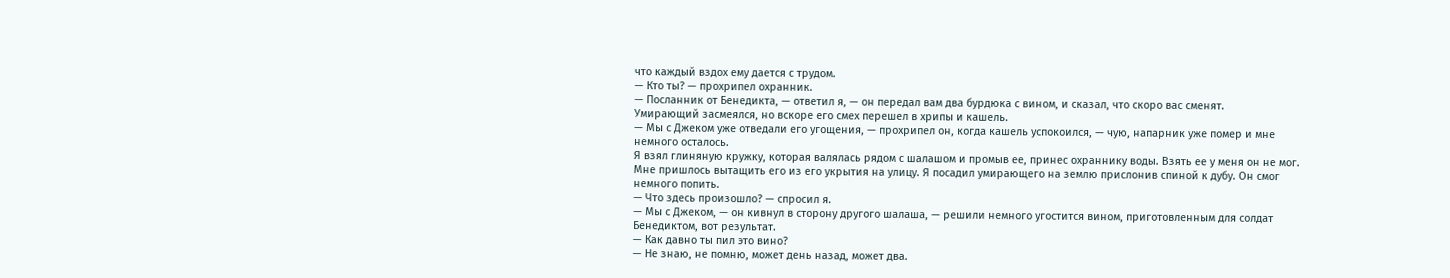что каждый вздох ему дается с трудом.
— Кто ты? — прохрипел охранник.
— Посланник от Бенедикта, — ответил я, — он передал вам два бурдюка с вином, и сказал, что скоро вас сменят.
Умирающий засмеялся, но вскоре его смех перешел в хрипы и кашель.
— Мы с Джеком уже отведали его угощения, — прохрипел он, когда кашель успокоился, — чую, напарник уже помер и мне немного осталось.
Я взял глиняную кружку, которая валялась рядом с шалашом и промыв ее, принес охраннику воды. Взять ее у меня он не мог. Мне пришлось вытащить его из его укрытия на улицу. Я посадил умирающего на землю прислонив спиной к дубу. Он смог немного попить.
— Что здесь произошло? — спросил я.
— Мы с Джеком, — он кивнул в сторону другого шалаша, — решили немного угостится вином, приготовленным для солдат Бенедиктом, вот результат.
— Как давно ты пил это вино?
— Не знаю, не помню, может день назад, может два.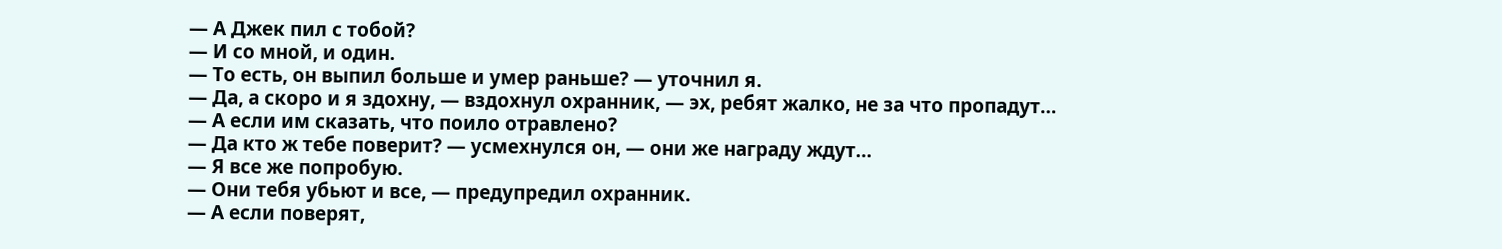— А Джек пил с тобой?
— И со мной, и один.
— То есть, он выпил больше и умер раньше? — уточнил я.
— Да, а скоро и я здохну, — вздохнул охранник, — эх, ребят жалко, не за что пропадут…
— А если им сказать, что поило отравлено?
— Да кто ж тебе поверит? — усмехнулся он, — они же награду ждут…
— Я все же попробую.
— Они тебя убьют и все, — предупредил охранник.
— А если поверят,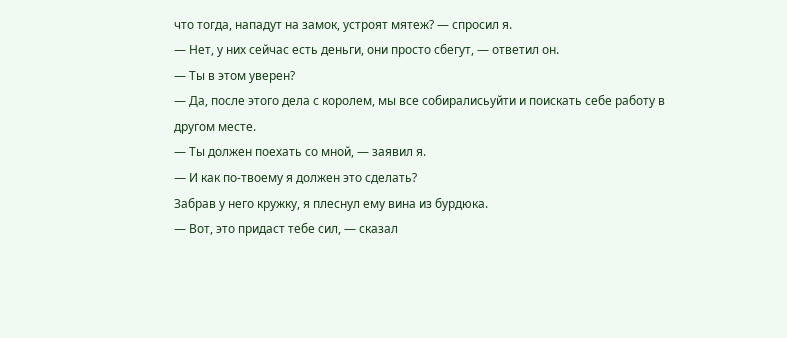что тогда, нападут на замок, устроят мятеж? — спросил я.
— Нет, у них сейчас есть деньги, они просто сбегут, — ответил он.
— Ты в этом уверен?
— Да, после этого дела с королем, мы все собиралисьуйти и поискать себе работу в другом месте.
— Ты должен поехать со мной, — заявил я.
— И как по-твоему я должен это сделать?
Забрав у него кружку, я плеснул ему вина из бурдюка.
— Вот, это придаст тебе сил, — сказал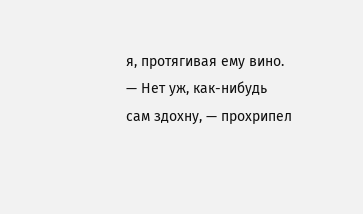я, протягивая ему вино.
— Нет уж, как-нибудь сам здохну, — прохрипел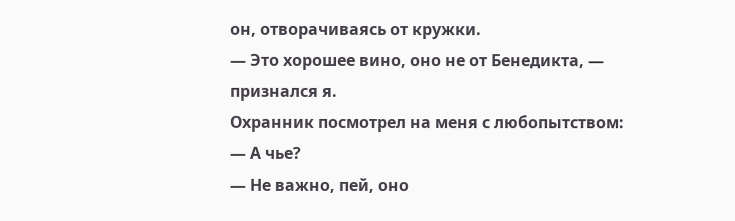он, отворачиваясь от кружки.
— Это хорошее вино, оно не от Бенедикта, — признался я.
Охранник посмотрел на меня с любопытством:
— А чье?
— Не важно, пей, оно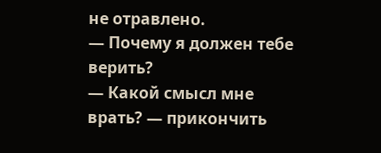не отравлено.
— Почему я должен тебе верить?
— Какой смысл мне врать? — прикончить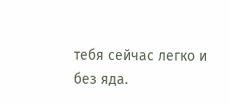тебя сейчас легко и без яда.